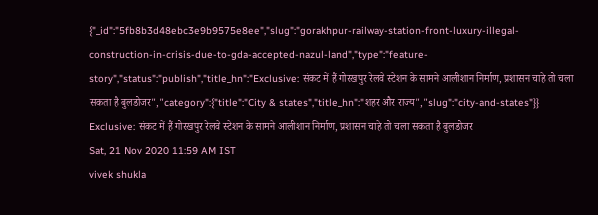{"_id":"5fb8b3d48ebc3e9b9575e8ee","slug":"gorakhpur-railway-station-front-luxury-illegal-construction-in-crisis-due-to-gda-accepted-nazul-land","type":"feature-story","status":"publish","title_hn":"Exclusive: संकट में हैं गोरखपुर रेलवे स्टेशन के सामने आलीशान निर्माण, प्रशासन चाहे तो चला सकता है बुलडोजर","category":{"title":"City & states","title_hn":"शहर और राज्य","slug":"city-and-states"}}
Exclusive: संकट में हैं गोरखपुर रेलवे स्टेशन के सामने आलीशान निर्माण, प्रशासन चाहे तो चला सकता है बुलडोजर
Sat, 21 Nov 2020 11:59 AM IST
vivek shukla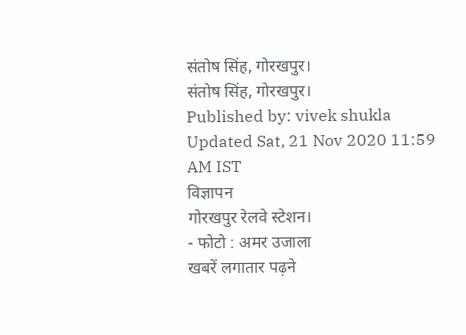संतोष सिंह, गोरखपुर।
संतोष सिंह, गोरखपुर।
Published by: vivek shukla
Updated Sat, 21 Nov 2020 11:59 AM IST
विज्ञापन
गोरखपुर रेलवे स्टेशन।
- फोटो : अमर उजाला
खबरें लगातार पढ़ने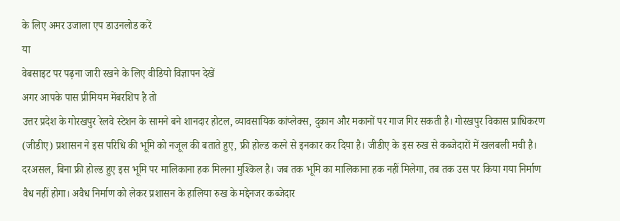के लिए अमर उजाला एप डाउनलोड करें
या
वेबसाइट पर पढ़ना जारी रखने के लिए वीडियो विज्ञापन देखें
अगर आपके पास प्रीमियम मेंबरशिप है तो
उत्तर प्रदेश के गोरखपुर रेलवे स्टेशन के सामने बने शानदार होटल, व्यावसायिक कांप्लेक्स, दुकान और मकानों पर गाज गिर सकती है। गोरखपुर विकास प्राधिकरण (जीडीए) प्रशासन ने इस परिधि की भूमि को नजूल की बताते हुए, फ्री होल्ड करने से इनकार कर दिया है। जीडीए के इस रुख से कब्जेदारों में खलबली मची है।
दरअसल, बिना फ्री होल्ड हुए इस भूमि पर मालिकाना हक मिलना मुश्किल है। जब तक भूमि का मालिकाना हक नहीं मिलेगा, तब तक उस पर किया गया निर्माण वैध नहीं होगा। अवैध निर्माण को लेकर प्रशासन के हालिया रुख के मद्देनजर कब्जेदार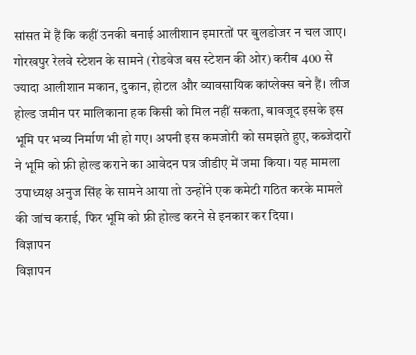सांसत में हैं कि कहीं उनकी बनाई आलीशान इमारतों पर बुलडोजर न चल जाए।
गोरखपुर रेलवे स्टेशन के सामने (रोडवेज बस स्टेशन की ओर) करीब 400 से ज्यादा आलीशान मकान, दुकान, होटल और व्यावसायिक कांप्लेक्स बने हैं। लीज होल्ड जमीन पर मालिकाना हक किसी को मिल नहीं सकता, बावजूद इसके इस भूमि पर भव्य निर्माण भी हो गए। अपनी इस कमजोरी को समझते हुए, कब्जेदारों ने भूमि को फ्री होल्ड कराने का आवेदन पत्र जीडीए में जमा किया। यह मामला उपाध्यक्ष अनुज सिंह के सामने आया तो उन्होंने एक कमेटी गठित करके मामले की जांच कराई, फिर भूमि को फ्री होल्ड करने से इनकार कर दिया।
विज्ञापन
विज्ञापन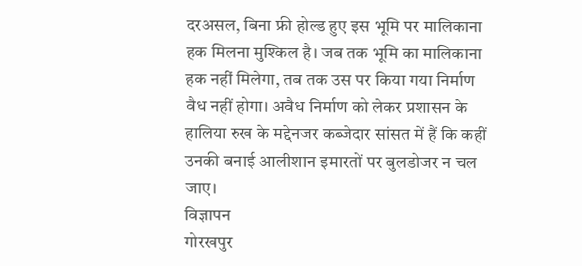दरअसल, बिना फ्री होल्ड हुए इस भूमि पर मालिकाना हक मिलना मुश्किल है। जब तक भूमि का मालिकाना हक नहीं मिलेगा, तब तक उस पर किया गया निर्माण वैध नहीं होगा। अवैध निर्माण को लेकर प्रशासन के हालिया रुख के मद्देनजर कब्जेदार सांसत में हैं कि कहीं उनकी बनाई आलीशान इमारतों पर बुलडोजर न चल जाए।
विज्ञापन
गोरखपुर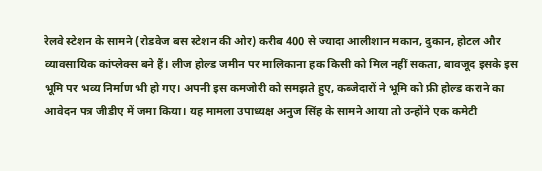रेलवे स्टेशन के सामने (रोडवेज बस स्टेशन की ओर) करीब 400 से ज्यादा आलीशान मकान, दुकान, होटल और व्यावसायिक कांप्लेक्स बने हैं। लीज होल्ड जमीन पर मालिकाना हक किसी को मिल नहीं सकता, बावजूद इसके इस भूमि पर भव्य निर्माण भी हो गए। अपनी इस कमजोरी को समझते हुए, कब्जेदारों ने भूमि को फ्री होल्ड कराने का आवेदन पत्र जीडीए में जमा किया। यह मामला उपाध्यक्ष अनुज सिंह के सामने आया तो उन्होंने एक कमेटी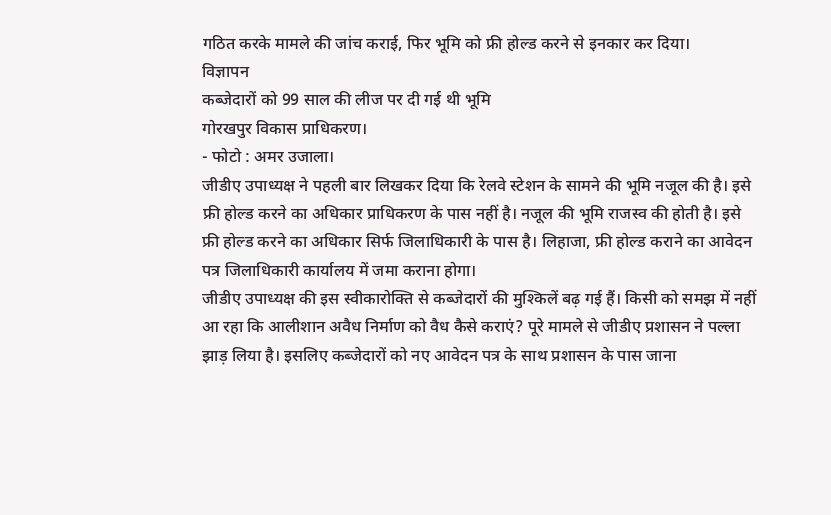गठित करके मामले की जांच कराई, फिर भूमि को फ्री होल्ड करने से इनकार कर दिया।
विज्ञापन
कब्जेदारों को 99 साल की लीज पर दी गई थी भूमि
गोरखपुर विकास प्राधिकरण।
- फोटो : अमर उजाला।
जीडीए उपाध्यक्ष ने पहली बार लिखकर दिया कि रेलवे स्टेशन के सामने की भूमि नजूल की है। इसे फ्री होल्ड करने का अधिकार प्राधिकरण के पास नहीं है। नजूल की भूमि राजस्व की होती है। इसे फ्री होल्ड करने का अधिकार सिर्फ जिलाधिकारी के पास है। लिहाजा, फ्री होल्ड कराने का आवेदन पत्र जिलाधिकारी कार्यालय में जमा कराना होगा।
जीडीए उपाध्यक्ष की इस स्वीकारोक्ति से कब्जेदारों की मुश्किलें बढ़ गई हैं। किसी को समझ में नहीं आ रहा कि आलीशान अवैध निर्माण को वैध कैसे कराएं? पूरे मामले से जीडीए प्रशासन ने पल्ला झाड़ लिया है। इसलिए कब्जेदारों को नए आवेदन पत्र के साथ प्रशासन के पास जाना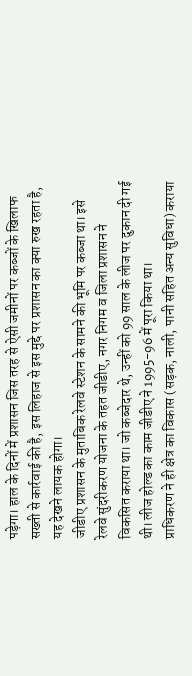पड़ेगा। हाल के दिनों में प्रशासन जिस तरह से ऐसी जमीनों पर कब्जों के खिलाफ सख्ती से कार्रवाई की है, इस लिहाज से इस मुद्दे पर प्रशासन का क्या रुख रहता है, यह देखने लायक होगा।
जीडीए प्रशासन के मुताबिक रेलवे स्टेशन के सामने की भूमि पर कब्जा था। इसे रेलवे सुंदरीकरण योजना के तहत जीडीए, नगर निगम व जिला प्रशासन ने विकसित कराया था। जो कब्जेदार थे, उन्हीं को 99 साल के लीज पर दुकान दी गई थी। लीज होल्ड का काम जीडीए ने 1995-96 में पूरा किया था।
प्राधिकरण ने ही क्षेत्र का विकास (सड़क, नाली, पानी सहित अन्य सुविधा) कराया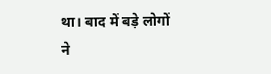था। बाद में बड़े लोगों ने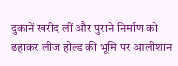दुकानें खरीद लीं और पुराने निर्माण को ढहाकर लीज होल्ड की भूमि पर आलीशान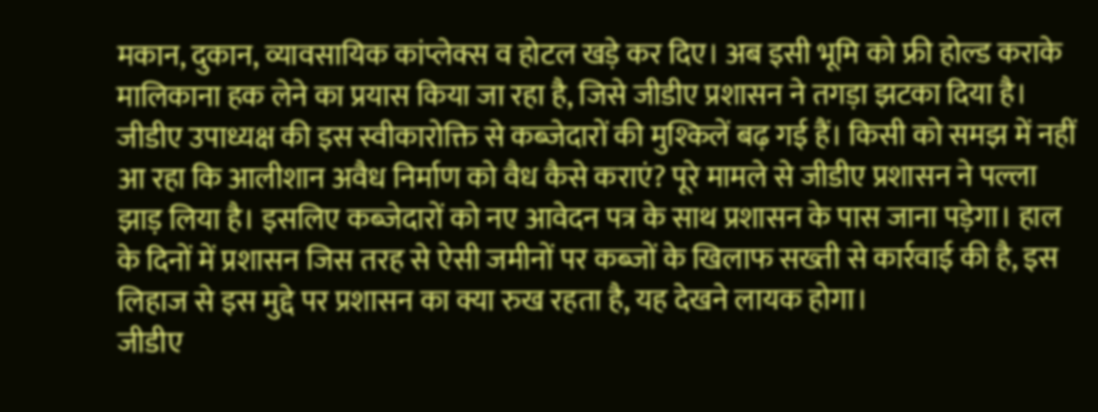मकान, दुकान, व्यावसायिक कांप्लेक्स व होटल खड़े कर दिए। अब इसी भूमि को फ्री होल्ड कराके मालिकाना हक लेने का प्रयास किया जा रहा है, जिसे जीडीए प्रशासन ने तगड़ा झटका दिया है।
जीडीए उपाध्यक्ष की इस स्वीकारोक्ति से कब्जेदारों की मुश्किलें बढ़ गई हैं। किसी को समझ में नहीं आ रहा कि आलीशान अवैध निर्माण को वैध कैसे कराएं? पूरे मामले से जीडीए प्रशासन ने पल्ला झाड़ लिया है। इसलिए कब्जेदारों को नए आवेदन पत्र के साथ प्रशासन के पास जाना पड़ेगा। हाल के दिनों में प्रशासन जिस तरह से ऐसी जमीनों पर कब्जों के खिलाफ सख्ती से कार्रवाई की है, इस लिहाज से इस मुद्दे पर प्रशासन का क्या रुख रहता है, यह देखने लायक होगा।
जीडीए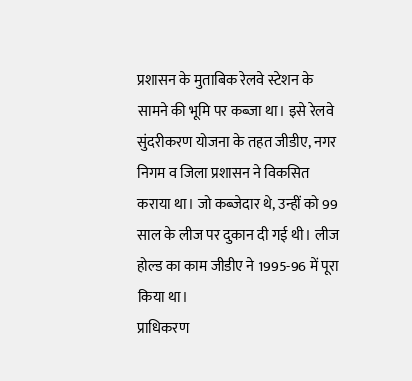प्रशासन के मुताबिक रेलवे स्टेशन के सामने की भूमि पर कब्जा था। इसे रेलवे सुंदरीकरण योजना के तहत जीडीए, नगर निगम व जिला प्रशासन ने विकसित कराया था। जो कब्जेदार थे, उन्हीं को 99 साल के लीज पर दुकान दी गई थी। लीज होल्ड का काम जीडीए ने 1995-96 में पूरा किया था।
प्राधिकरण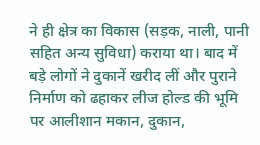ने ही क्षेत्र का विकास (सड़क, नाली, पानी सहित अन्य सुविधा) कराया था। बाद में बड़े लोगों ने दुकानें खरीद लीं और पुराने निर्माण को ढहाकर लीज होल्ड की भूमि पर आलीशान मकान, दुकान,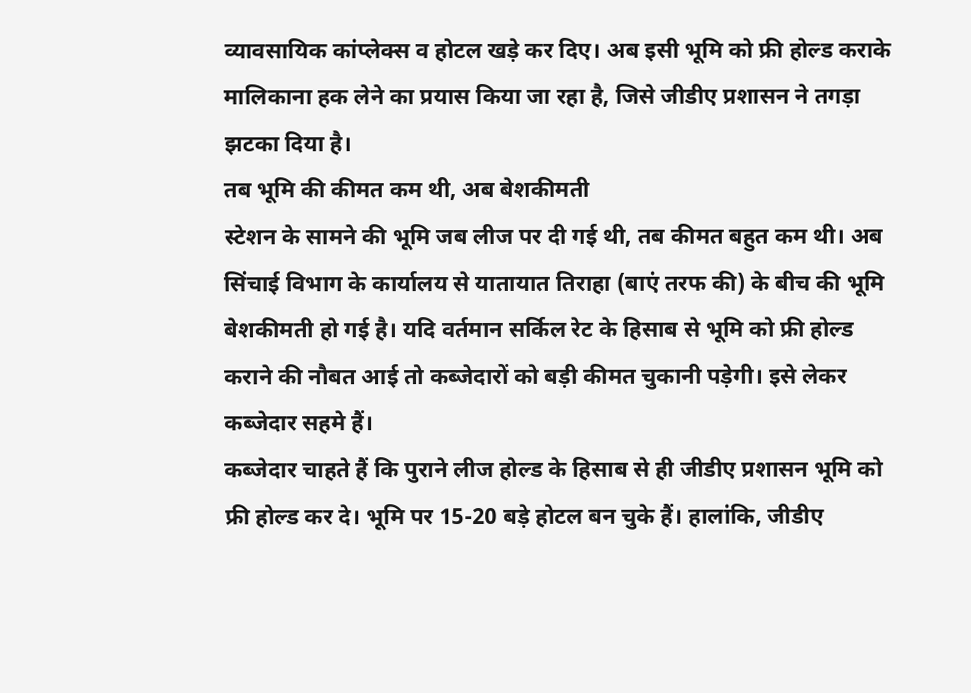व्यावसायिक कांप्लेक्स व होटल खड़े कर दिए। अब इसी भूमि को फ्री होल्ड कराके मालिकाना हक लेने का प्रयास किया जा रहा है, जिसे जीडीए प्रशासन ने तगड़ा झटका दिया है।
तब भूमि की कीमत कम थी, अब बेशकीमती
स्टेशन के सामने की भूमि जब लीज पर दी गई थी, तब कीमत बहुत कम थी। अब सिंचाई विभाग के कार्यालय से यातायात तिराहा (बाएं तरफ की) के बीच की भूमि बेशकीमती हो गई है। यदि वर्तमान सर्किल रेट के हिसाब से भूमि को फ्री होल्ड कराने की नौबत आई तो कब्जेदारों को बड़ी कीमत चुकानी पड़ेगी। इसे लेकर कब्जेदार सहमे हैं।
कब्जेदार चाहते हैं कि पुराने लीज होल्ड के हिसाब से ही जीडीए प्रशासन भूमि को फ्री होल्ड कर दे। भूमि पर 15-20 बड़े होटल बन चुके हैं। हालांकि, जीडीए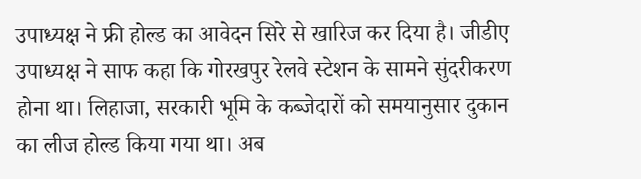उपाध्यक्ष ने फ्री होल्ड का आवेदन सिरे से खारिज कर दिया है। जीडीए उपाध्यक्ष ने साफ कहा कि गोरखपुर रेलवे स्टेशन के सामने सुंदरीकरण होना था। लिहाजा, सरकारी भूमि के कब्जेदारों को समयानुसार दुकान का लीज होल्ड किया गया था। अब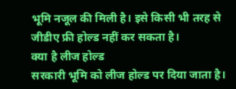भूमि नजूल की मिली है। इसे किसी भी तरह से जीडीए फ्री होल्ड नहीं कर सकता है।
क्या है लीज होल्ड
सरकारी भूमि को लीज होल्ड पर दिया जाता है।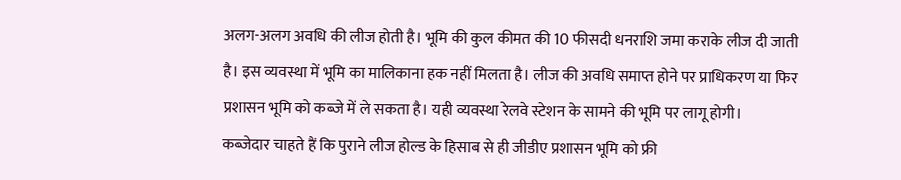अलग-अलग अवधि की लीज होती है। भूमि की कुल कीमत की 10 फीसदी धनराशि जमा कराके लीज दी जाती है। इस व्यवस्था में भूमि का मालिकाना हक नहीं मिलता है। लीज की अवधि समाप्त होने पर प्राधिकरण या फिर प्रशासन भूमि को कब्जे में ले सकता है। यही व्यवस्था रेलवे स्टेशन के सामने की भूमि पर लागू होगी।
कब्जेदार चाहते हैं कि पुराने लीज होल्ड के हिसाब से ही जीडीए प्रशासन भूमि को फ्री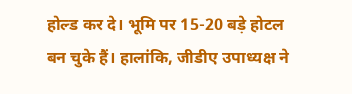होल्ड कर दे। भूमि पर 15-20 बड़े होटल बन चुके हैं। हालांकि, जीडीए उपाध्यक्ष ने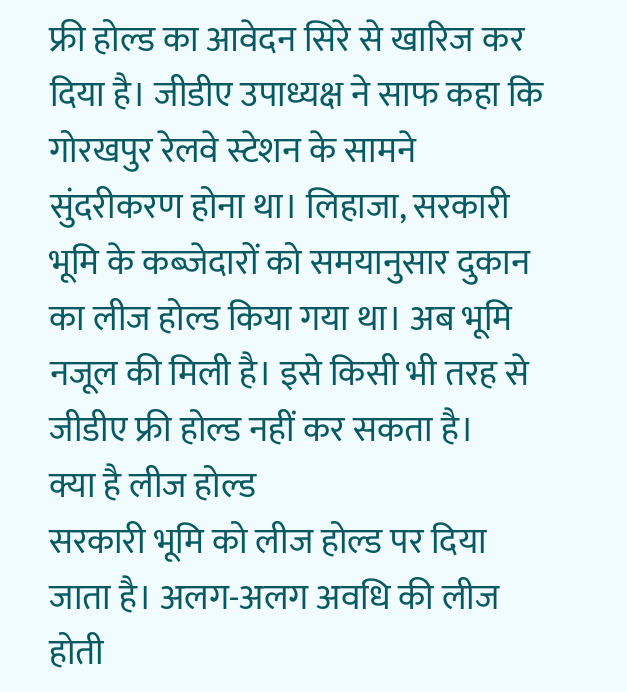फ्री होल्ड का आवेदन सिरे से खारिज कर दिया है। जीडीए उपाध्यक्ष ने साफ कहा कि गोरखपुर रेलवे स्टेशन के सामने सुंदरीकरण होना था। लिहाजा, सरकारी भूमि के कब्जेदारों को समयानुसार दुकान का लीज होल्ड किया गया था। अब भूमि नजूल की मिली है। इसे किसी भी तरह से जीडीए फ्री होल्ड नहीं कर सकता है।
क्या है लीज होल्ड
सरकारी भूमि को लीज होल्ड पर दिया जाता है। अलग-अलग अवधि की लीज होती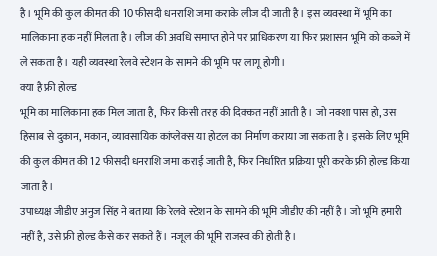है। भूमि की कुल कीमत की 10 फीसदी धनराशि जमा कराके लीज दी जाती है। इस व्यवस्था में भूमि का मालिकाना हक नहीं मिलता है। लीज की अवधि समाप्त होने पर प्राधिकरण या फिर प्रशासन भूमि को कब्जे में ले सकता है। यही व्यवस्था रेलवे स्टेशन के सामने की भूमि पर लागू होगी।
क्या है फ्री होल्ड
भूमि का मालिकाना हक मिल जाता है, फिर किसी तरह की दिक्कत नहीं आती है। जो नक्शा पास हो, उस हिसाब से दुकान, मकान, व्यावसायिक कांप्लेक्स या होटल का निर्माण कराया जा सकता है। इसके लिए भूमि की कुल कीमत की 12 फीसदी धनराशि जमा कराई जाती है, फिर निर्धारित प्रक्रिया पूरी करके फ्री होल्ड किया जाता है।
उपाध्यक्ष जीडीए अनुज सिंह ने बताया कि रेलवे स्टेशन के सामने की भूमि जीडीए की नहीं है। जो भूमि हमारी नहीं है, उसे फ्री होल्ड कैसे कर सकते हैं। नजूल की भूमि राजस्व की होती है।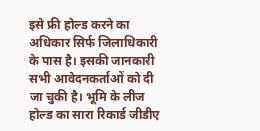इसे फ्री होल्ड करने का अधिकार सिर्फ जिलाधिकारी के पास है। इसकी जानकारी सभी आवेदनकर्ताओं को दी जा चुकी है। भूमि के लीज होल्ड का सारा रिकार्ड जीडीए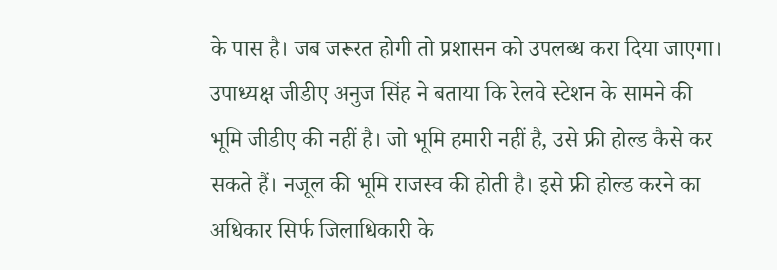के पास है। जब जरूरत होगी तो प्रशासन को उपलब्ध करा दिया जाएगा।
उपाध्यक्ष जीडीए अनुज सिंह ने बताया कि रेलवे स्टेशन के सामने की भूमि जीडीए की नहीं है। जो भूमि हमारी नहीं है, उसे फ्री होल्ड कैसे कर सकते हैं। नजूल की भूमि राजस्व की होती है। इसे फ्री होल्ड करने का अधिकार सिर्फ जिलाधिकारी के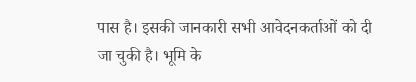पास है। इसकी जानकारी सभी आवेदनकर्ताओं को दी जा चुकी है। भूमि के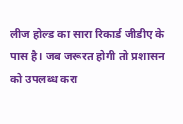लीज होल्ड का सारा रिकार्ड जीडीए के पास है। जब जरूरत होगी तो प्रशासन को उपलब्ध करा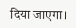दिया जाएगा।